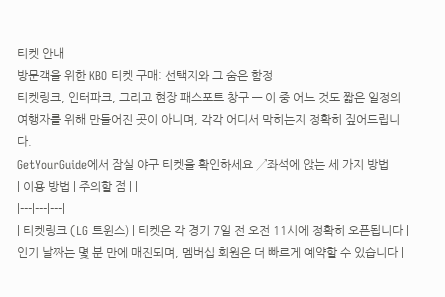티켓 안내
방문객을 위한 KBO 티켓 구매: 선택지와 그 숨은 함정
티켓링크, 인터파크, 그리고 현장 패스포트 창구 — 이 중 어느 것도 짧은 일정의 여행자를 위해 만들어진 곳이 아니며, 각각 어디서 막히는지 정확히 짚어드립니다.
GetYourGuide에서 잠실 야구 티켓을 확인하세요 ↗좌석에 앉는 세 가지 방법
| 이용 방법 | 주의할 점 | |
|---|---|---|
| 티켓링크 (LG 트윈스) | 티켓은 각 경기 7일 전 오전 11시에 정확히 오픈됩니다 | 인기 날짜는 몇 분 만에 매진되며, 멤버십 회원은 더 빠르게 예약할 수 있습니다 |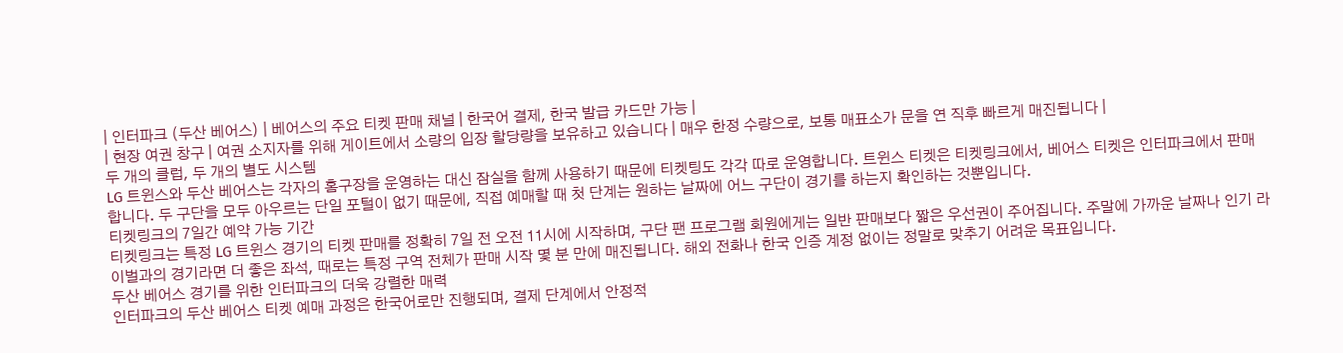| 인터파크 (두산 베어스) | 베어스의 주요 티켓 판매 채널 | 한국어 결제, 한국 발급 카드만 가능 |
| 현장 여권 창구 | 여권 소지자를 위해 게이트에서 소량의 입장 할당량을 보유하고 있습니다 | 매우 한정 수량으로, 보통 매표소가 문을 연 직후 빠르게 매진됩니다 |
두 개의 클럽, 두 개의 별도 시스템
LG 트윈스와 두산 베어스는 각자의 홈구장을 운영하는 대신 잠실을 함께 사용하기 때문에 티켓팅도 각각 따로 운영합니다. 트윈스 티켓은 티켓링크에서, 베어스 티켓은 인터파크에서 판매합니다. 두 구단을 모두 아우르는 단일 포털이 없기 때문에, 직접 예매할 때 첫 단계는 원하는 날짜에 어느 구단이 경기를 하는지 확인하는 것뿐입니다.
티켓링크의 7일간 예약 가능 기간
티켓링크는 특정 LG 트윈스 경기의 티켓 판매를 정확히 7일 전 오전 11시에 시작하며, 구단 팬 프로그램 회원에게는 일반 판매보다 짧은 우선권이 주어집니다. 주말에 가까운 날짜나 인기 라이벌과의 경기라면 더 좋은 좌석, 때로는 특정 구역 전체가 판매 시작 몇 분 만에 매진됩니다. 해외 전화나 한국 인증 계정 없이는 정말로 맞추기 어려운 목표입니다.
두산 베어스 경기를 위한 인터파크의 더욱 강렬한 매력
인터파크의 두산 베어스 티켓 예매 과정은 한국어로만 진행되며, 결제 단계에서 안정적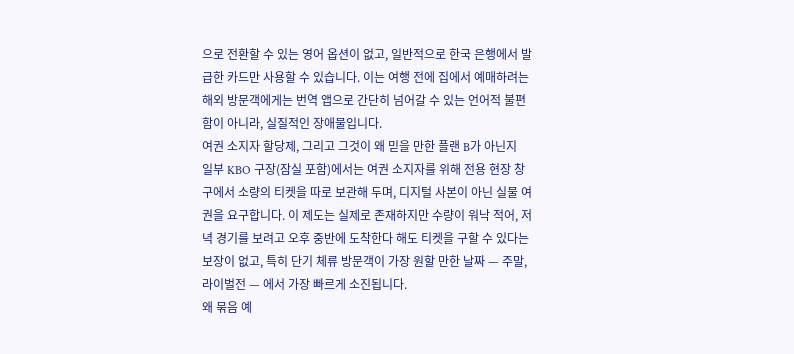으로 전환할 수 있는 영어 옵션이 없고, 일반적으로 한국 은행에서 발급한 카드만 사용할 수 있습니다. 이는 여행 전에 집에서 예매하려는 해외 방문객에게는 번역 앱으로 간단히 넘어갈 수 있는 언어적 불편함이 아니라, 실질적인 장애물입니다.
여권 소지자 할당제, 그리고 그것이 왜 믿을 만한 플랜 B가 아닌지
일부 KBO 구장(잠실 포함)에서는 여권 소지자를 위해 전용 현장 창구에서 소량의 티켓을 따로 보관해 두며, 디지털 사본이 아닌 실물 여권을 요구합니다. 이 제도는 실제로 존재하지만 수량이 워낙 적어, 저녁 경기를 보려고 오후 중반에 도착한다 해도 티켓을 구할 수 있다는 보장이 없고, 특히 단기 체류 방문객이 가장 원할 만한 날짜 — 주말, 라이벌전 — 에서 가장 빠르게 소진됩니다.
왜 묶음 예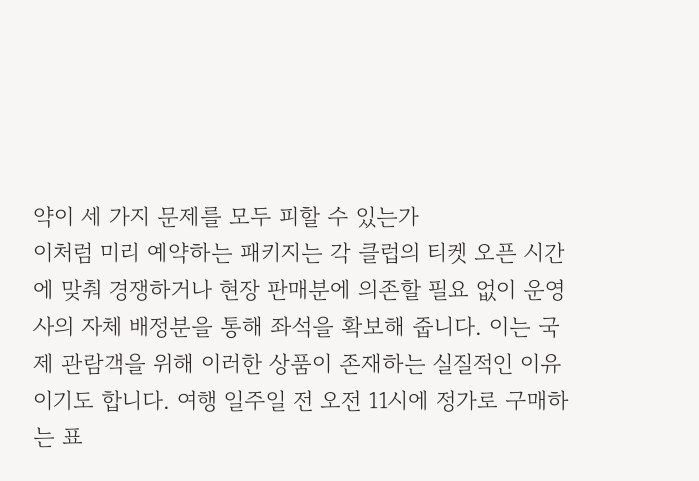약이 세 가지 문제를 모두 피할 수 있는가
이처럼 미리 예약하는 패키지는 각 클럽의 티켓 오픈 시간에 맞춰 경쟁하거나 현장 판매분에 의존할 필요 없이 운영사의 자체 배정분을 통해 좌석을 확보해 줍니다. 이는 국제 관람객을 위해 이러한 상품이 존재하는 실질적인 이유이기도 합니다. 여행 일주일 전 오전 11시에 정가로 구매하는 표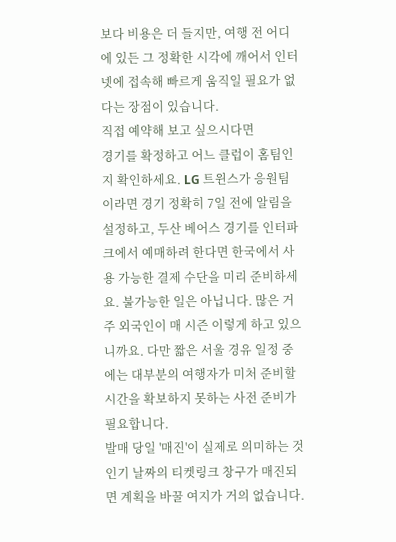보다 비용은 더 들지만, 여행 전 어디에 있든 그 정확한 시각에 깨어서 인터넷에 접속해 빠르게 움직일 필요가 없다는 장점이 있습니다.
직접 예약해 보고 싶으시다면
경기를 확정하고 어느 클럽이 홈팀인지 확인하세요. LG 트윈스가 응원팀이라면 경기 정확히 7일 전에 알림을 설정하고, 두산 베어스 경기를 인터파크에서 예매하려 한다면 한국에서 사용 가능한 결제 수단을 미리 준비하세요. 불가능한 일은 아닙니다. 많은 거주 외국인이 매 시즌 이렇게 하고 있으니까요. 다만 짧은 서울 경유 일정 중에는 대부분의 여행자가 미처 준비할 시간을 확보하지 못하는 사전 준비가 필요합니다.
발매 당일 '매진'이 실제로 의미하는 것
인기 날짜의 티켓링크 창구가 매진되면 계획을 바꿀 여지가 거의 없습니다.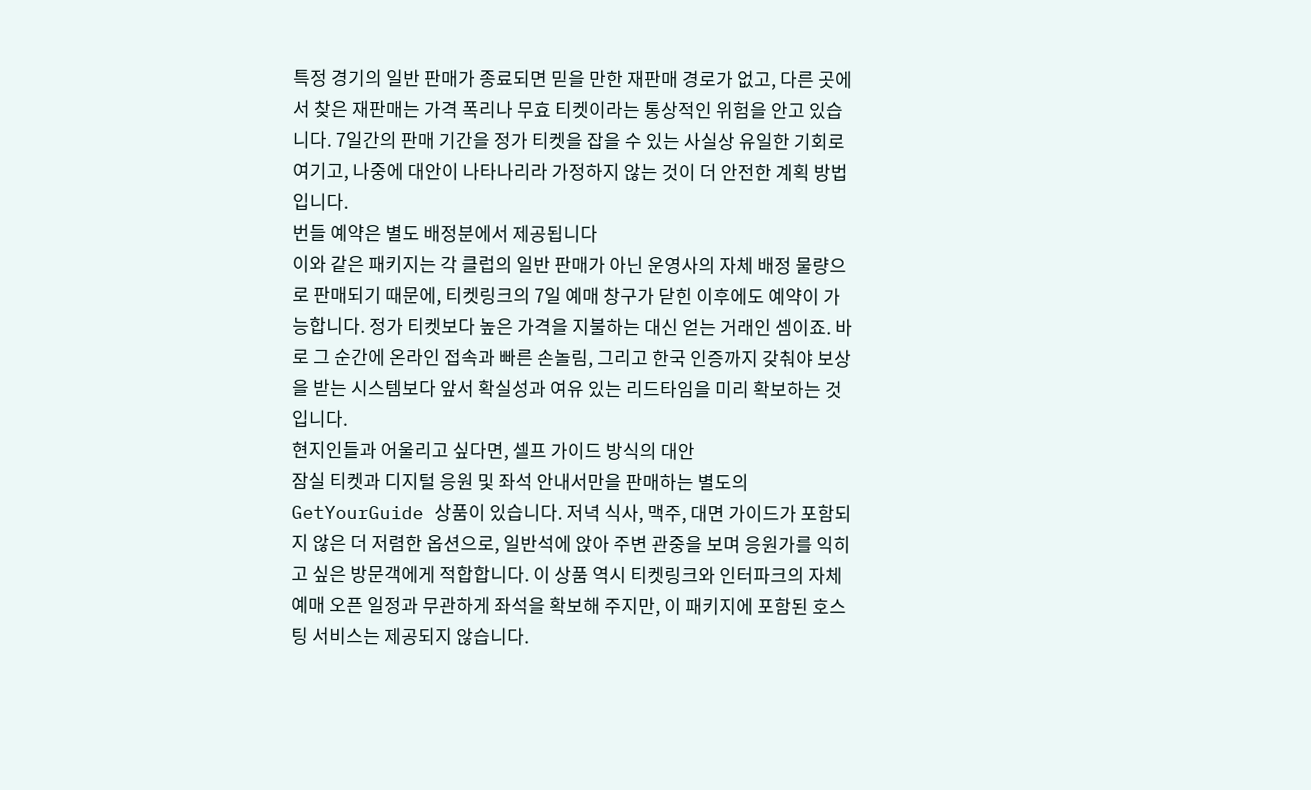특정 경기의 일반 판매가 종료되면 믿을 만한 재판매 경로가 없고, 다른 곳에서 찾은 재판매는 가격 폭리나 무효 티켓이라는 통상적인 위험을 안고 있습니다. 7일간의 판매 기간을 정가 티켓을 잡을 수 있는 사실상 유일한 기회로 여기고, 나중에 대안이 나타나리라 가정하지 않는 것이 더 안전한 계획 방법입니다.
번들 예약은 별도 배정분에서 제공됩니다
이와 같은 패키지는 각 클럽의 일반 판매가 아닌 운영사의 자체 배정 물량으로 판매되기 때문에, 티켓링크의 7일 예매 창구가 닫힌 이후에도 예약이 가능합니다. 정가 티켓보다 높은 가격을 지불하는 대신 얻는 거래인 셈이죠. 바로 그 순간에 온라인 접속과 빠른 손놀림, 그리고 한국 인증까지 갖춰야 보상을 받는 시스템보다 앞서 확실성과 여유 있는 리드타임을 미리 확보하는 것입니다.
현지인들과 어울리고 싶다면, 셀프 가이드 방식의 대안
잠실 티켓과 디지털 응원 및 좌석 안내서만을 판매하는 별도의 GetYourGuide 상품이 있습니다. 저녁 식사, 맥주, 대면 가이드가 포함되지 않은 더 저렴한 옵션으로, 일반석에 앉아 주변 관중을 보며 응원가를 익히고 싶은 방문객에게 적합합니다. 이 상품 역시 티켓링크와 인터파크의 자체 예매 오픈 일정과 무관하게 좌석을 확보해 주지만, 이 패키지에 포함된 호스팅 서비스는 제공되지 않습니다.